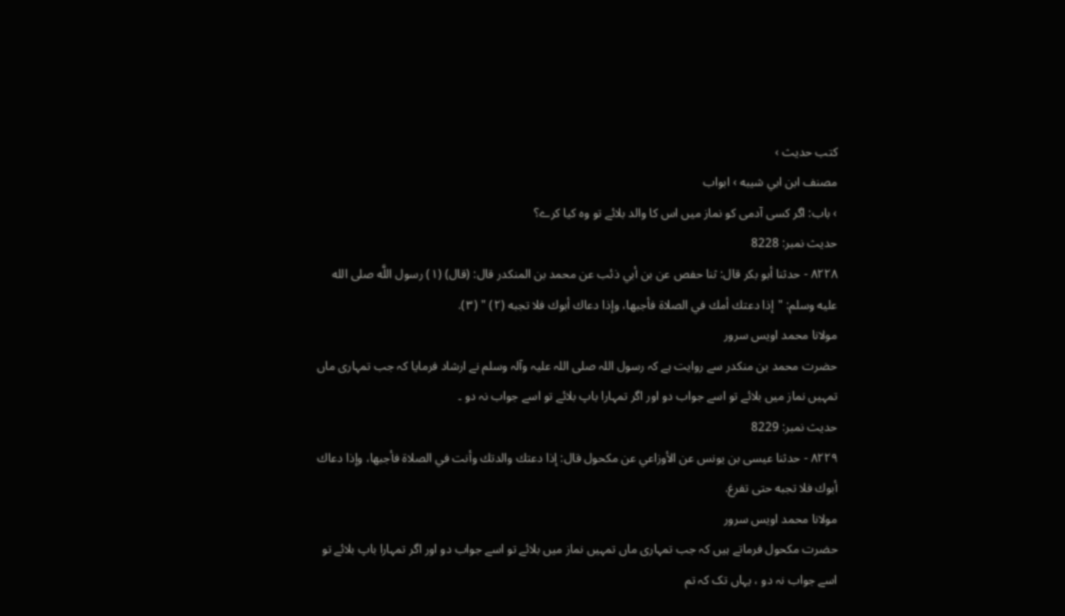کتب حدیث ›
مصنف ابن ابي شيبه › ابواب
› باب: اگر کسی آدمی کو نماز میں اس کا والد بلائے تو وہ کیا کرے؟
حدیث نمبر: 8228
٨٢٢٨ - حدثنا أبو بكر قال: ثنا حفص عن بن أبي ذئب عن محمد بن المنكدر قال: (قال) (١) رسول اللَّه صلى الله عليه وسلم: "إذا دعتك أمك في الصلاة فأجبها، وإذا دعاك أبوك فلا تجبه (٢) " (٣).
مولانا محمد اویس سرور
حضرت محمد بن منکدر سے روایت ہے کہ رسول اللہ صلی اللہ علیہ وآلہ وسلم نے ارشاد فرمایا کہ جب تمہاری ماں تمہیں نماز میں بلائے تو اسے جواب دو اور اگر تمہارا باپ بلائے تو اسے جواب نہ دو ۔
حدیث نمبر: 8229
٨٢٢٩ - حدثنا عيسى بن يونس عن الأوزاعي عن مكحول قال: إذا دعتك والدتك وأنت في الصلاة فأجبها، وإذا دعاك أبوك فلا تجبه حتى تفرغ.
مولانا محمد اویس سرور
حضرت مکحول فرماتے ہیں کہ جب تمہاری ماں تمہیں نماز میں بلائے تو اسے جواب دو اور اگر تمہارا باپ بلائے تو اسے جواب نہ دو ، یہاں تک کہ تم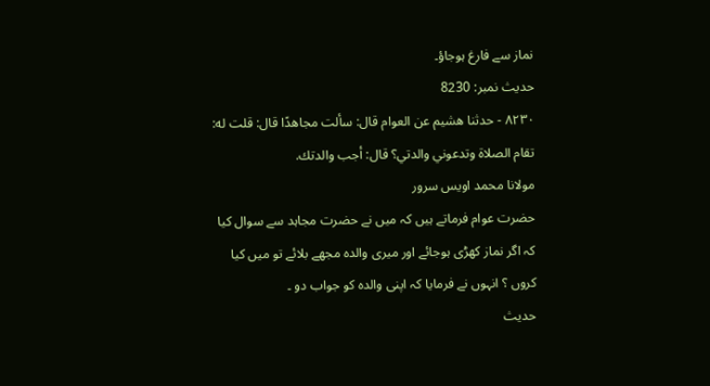نماز سے فارغ ہوجاؤ۔
حدیث نمبر: 8230
٨٢٣٠ - حدثنا هشيم عن العوام قال: سألت مجاهدًا قال: قلت له: تقام الصلاة وتدعوني والدتي؟ قال: أجب والدتك.
مولانا محمد اویس سرور
حضرت عوام فرماتے ہیں کہ میں نے حضرت مجاہد سے سوال کیا کہ اگر نماز کھڑی ہوجائے اور میری والدہ مجھے بلائے تو میں کیا کروں ؟ انہوں نے فرمایا کہ اپنی والدہ کو جواب دو ۔
حدیث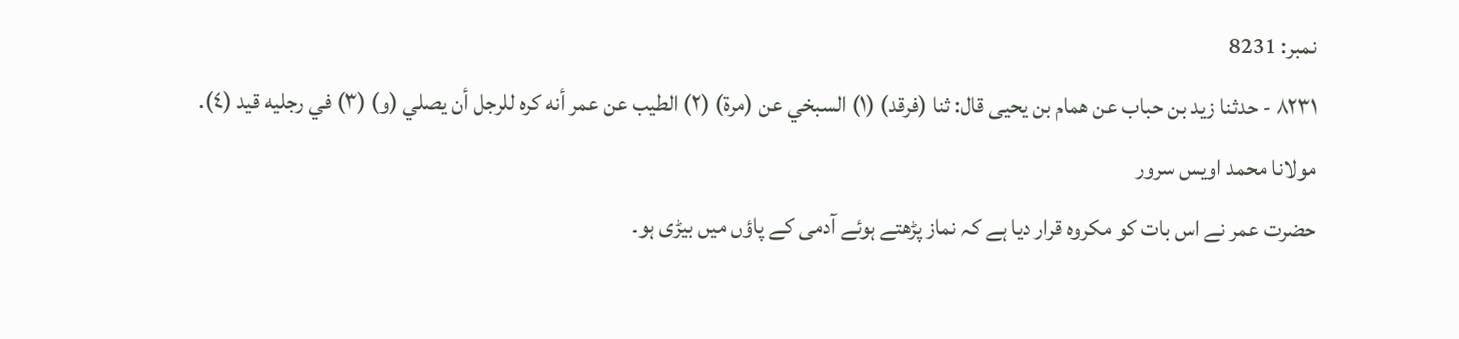نمبر: 8231
٨٢٣١ - حدثنا زيد بن حباب عن همام بن يحيى قال: ثنا (فرقد) (١) السبخي عن (مرة) (٢) الطيب عن عمر أنه كره للرجل أن يصلي (و) (٣) في رجليه قيد (٤).
مولانا محمد اویس سرور
حضرت عمر نے اس بات کو مکروہ قرار دیا ہے کہ نماز پڑھتے ہوئے آدمی کے پاؤں میں بیڑی ہو۔